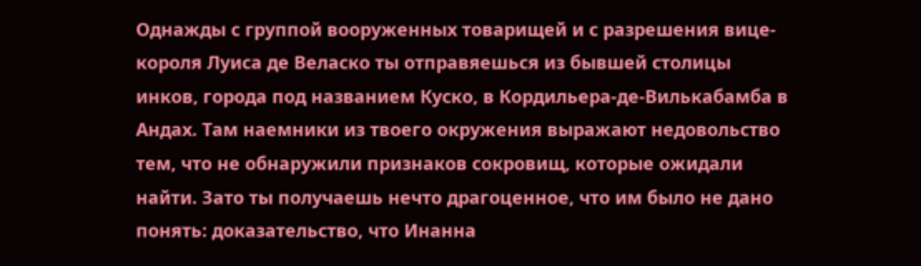Однажды с группой вооруженных товарищей и с разрешения вице-короля Луиса де Веласко ты отправяешься из бывшей столицы инков, города под названием Куско, в Кордильера-де-Вилькабамба в Андах. Там наемники из твоего окружения выражают недовольство тем, что не обнаружили признаков сокровищ, которые ожидали найти. Зато ты получаешь нечто драгоценное, что им было не дано понять: доказательство, что Инанна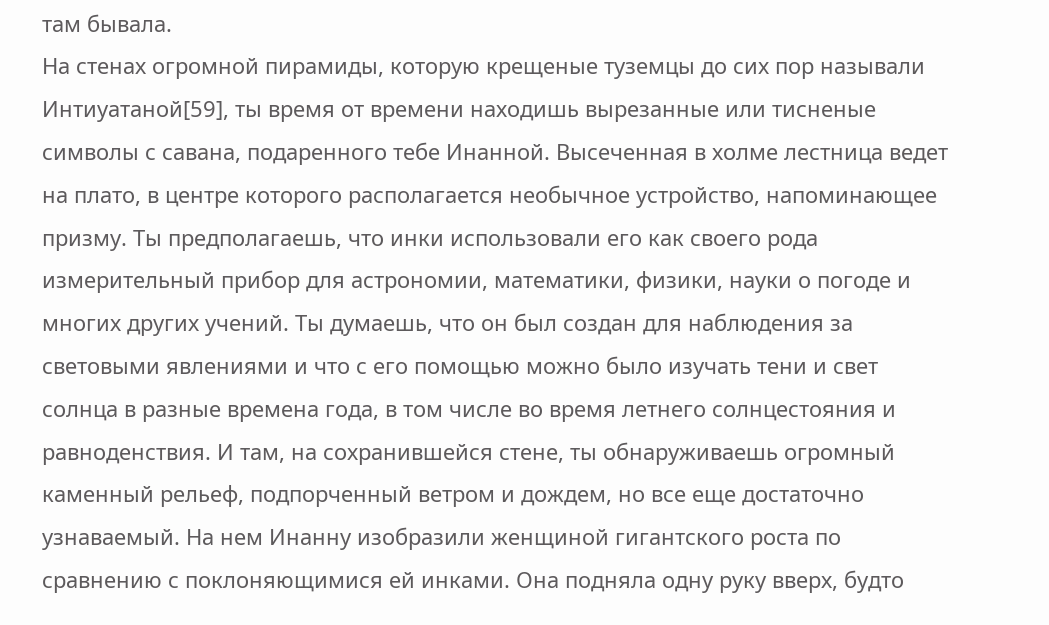там бывала.
На стенах огромной пирамиды, которую крещеные туземцы до сих пор называли Интиуатаной[59], ты время от времени находишь вырезанные или тисненые символы с савана, подаренного тебе Инанной. Высеченная в холме лестница ведет на плато, в центре которого располагается необычное устройство, напоминающее призму. Ты предполагаешь, что инки использовали его как своего рода измерительный прибор для астрономии, математики, физики, науки о погоде и многих других учений. Ты думаешь, что он был создан для наблюдения за световыми явлениями и что с его помощью можно было изучать тени и свет солнца в разные времена года, в том числе во время летнего солнцестояния и равноденствия. И там, на сохранившейся стене, ты обнаруживаешь огромный каменный рельеф, подпорченный ветром и дождем, но все еще достаточно узнаваемый. На нем Инанну изобразили женщиной гигантского роста по сравнению с поклоняющимися ей инками. Она подняла одну руку вверх, будто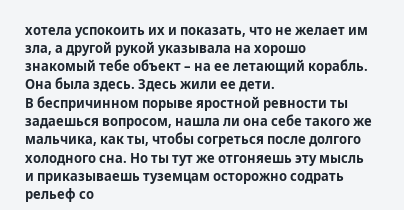хотела успокоить их и показать, что не желает им зла, а другой рукой указывала на хорошо знакомый тебе объект – на ее летающий корабль.
Она была здесь. Здесь жили ее дети.
В беспричинном порыве яростной ревности ты задаешься вопросом, нашла ли она себе такого же мальчика, как ты, чтобы согреться после долгого холодного сна. Но ты тут же отгоняешь эту мысль и приказываешь туземцам осторожно содрать рельеф со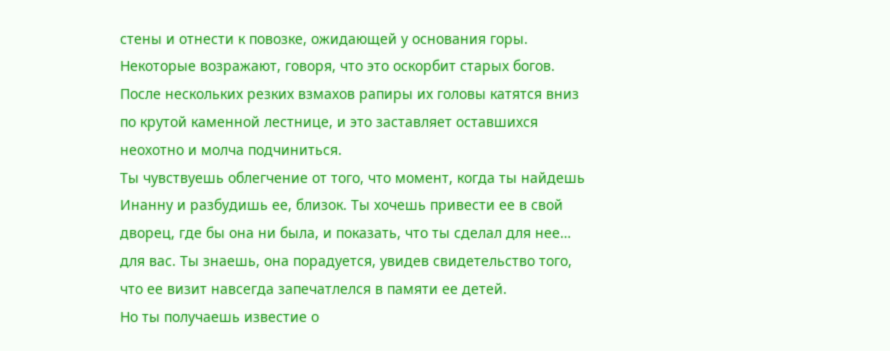стены и отнести к повозке, ожидающей у основания горы. Некоторые возражают, говоря, что это оскорбит старых богов. После нескольких резких взмахов рапиры их головы катятся вниз по крутой каменной лестнице, и это заставляет оставшихся неохотно и молча подчиниться.
Ты чувствуешь облегчение от того, что момент, когда ты найдешь Инанну и разбудишь ее, близок. Ты хочешь привести ее в свой дворец, где бы она ни была, и показать, что ты сделал для нее… для вас. Ты знаешь, она порадуется, увидев свидетельство того, что ее визит навсегда запечатлелся в памяти ее детей.
Но ты получаешь известие о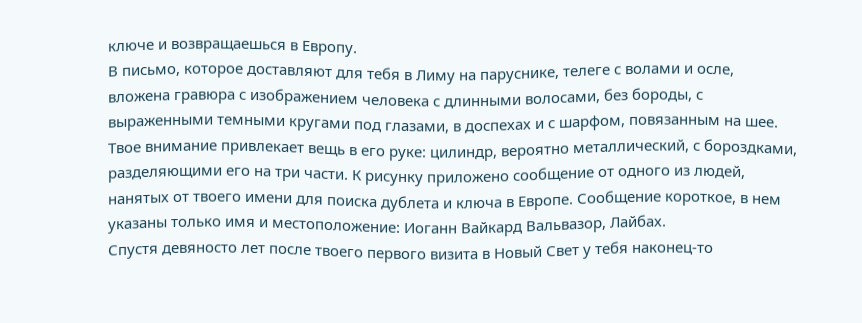ключе и возвращаешься в Европу.
В письмо, которое доставляют для тебя в Лиму на паруснике, телеге с волами и осле, вложена гравюра с изображением человека с длинными волосами, без бороды, с выраженными темными кругами под глазами, в доспехах и с шарфом, повязанным на шее. Твое внимание привлекает вещь в его руке: цилиндр, вероятно металлический, с бороздками, разделяющими его на три части. К рисунку приложено сообщение от одного из людей, нанятых от твоего имени для поиска дублета и ключа в Европе. Сообщение короткое, в нем указаны только имя и местоположение: Иоганн Вайкард Вальвазор, Лайбах.
Спустя девяносто лет после твоего первого визита в Новый Свет у тебя наконец-то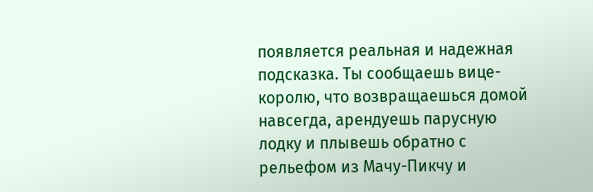появляется реальная и надежная подсказка. Ты сообщаешь вице-королю, что возвращаешься домой навсегда, арендуешь парусную лодку и плывешь обратно с рельефом из Мачу-Пикчу и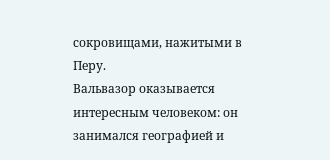сокровищами, нажитыми в Перу.
Вальвазор оказывается интересным человеком: он занимался географией и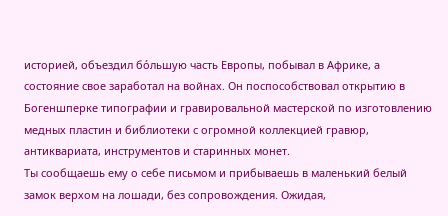историей, объездил бо́льшую часть Европы, побывал в Африке, а состояние свое заработал на войнах. Он поспособствовал открытию в Богеншперке типографии и гравировальной мастерской по изготовлению медных пластин и библиотеки с огромной коллекцией гравюр, антиквариата, инструментов и старинных монет.
Ты сообщаешь ему о себе письмом и прибываешь в маленький белый замок верхом на лошади, без сопровождения. Ожидая,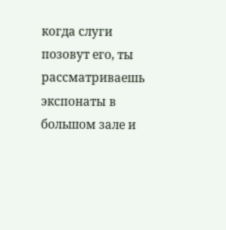когда слуги позовут его, ты рассматриваешь экспонаты в большом зале и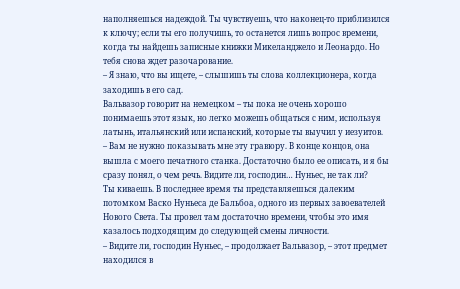наполняешься надеждой. Ты чувствуешь, что наконец-то приблизился к ключу; если ты его получишь, то останется лишь вопрос времени, когда ты найдешь записные книжки Микеланджело и Леонардо. Но тебя снова ждет разочарование.
– Я знаю, что вы ищете, – слышишь ты слова коллекционера, когда заходишь в его сад.
Вальвазор говорит на немецком – ты пока не очень хорошо понимаешь этот язык, но легко можешь общаться с ним, используя латынь, итальянский или испанский, которые ты выучил у иезуитов.
– Вам не нужно показывать мне эту гравюру. В конце концов, она вышла с моего печатного станка. Достаточно было ее описать, и я бы сразу понял, о чем речь. Видите ли, господин… Нуньес, не так ли?
Ты киваешь. В последнее время ты представляешься далеким потомком Васко Нуньеса де Бальбоа, одного из первых завоевателей Нового Света. Ты провел там достаточно времени, чтобы это имя казалось подходящим до следующей смены личности.
– Видите ли, господин Нуньес, – продолжает Вальвазор, – этот предмет находился в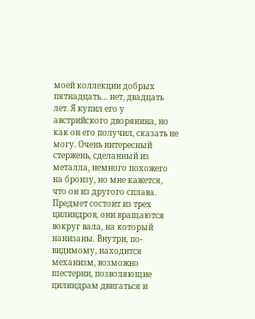моей коллекции добрых пятнадцать… нет, двадцать лет. Я купил его у австрийского дворянина, но как он его получил, сказать не могу. Очень интересный стержень, сделанный из металла, немного похожего на бронзу, но мне кажется, что он из другого сплава. Предмет состоит из трех цилиндров, они вращаются вокруг вала, на который нанизаны. Внутри, по-видимому, находится механизм, возможно шестерни, позволяющие цилиндрам двигаться и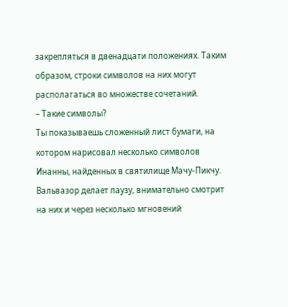закрепляться в двенадцати положениях. Таким образом, строки символов на них могут располагаться во множестве сочетаний.
– Такие символы?
Ты показываешь сложенный лист бумаги, на котором нарисовал несколько символов Инанны, найденных в святилище Мачу-Пикчу. Вальвазор делает паузу, внимательно смотрит на них и через несколько мгновений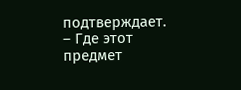подтверждает.
– Где этот предмет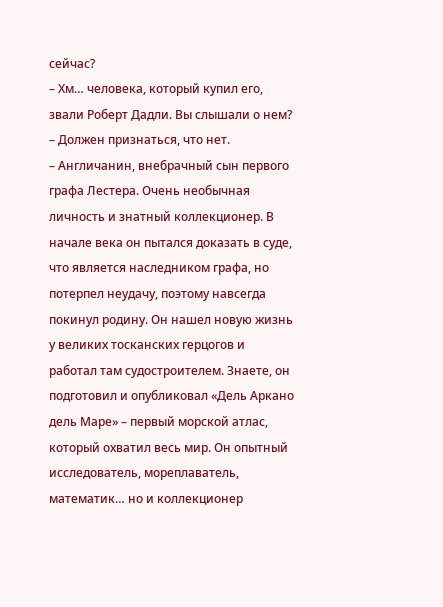сейчас?
– Хм… человека, который купил его, звали Роберт Дадли. Вы слышали о нем?
– Должен признаться, что нет.
– Англичанин, внебрачный сын первого графа Лестера. Очень необычная личность и знатный коллекционер. В начале века он пытался доказать в суде, что является наследником графа, но потерпел неудачу, поэтому навсегда покинул родину. Он нашел новую жизнь у великих тосканских герцогов и работал там судостроителем. Знаете, он подготовил и опубликовал «Дель Аркано дель Маре» – первый морской атлас, который охватил весь мир. Он опытный исследователь, мореплаватель, математик… но и коллекционер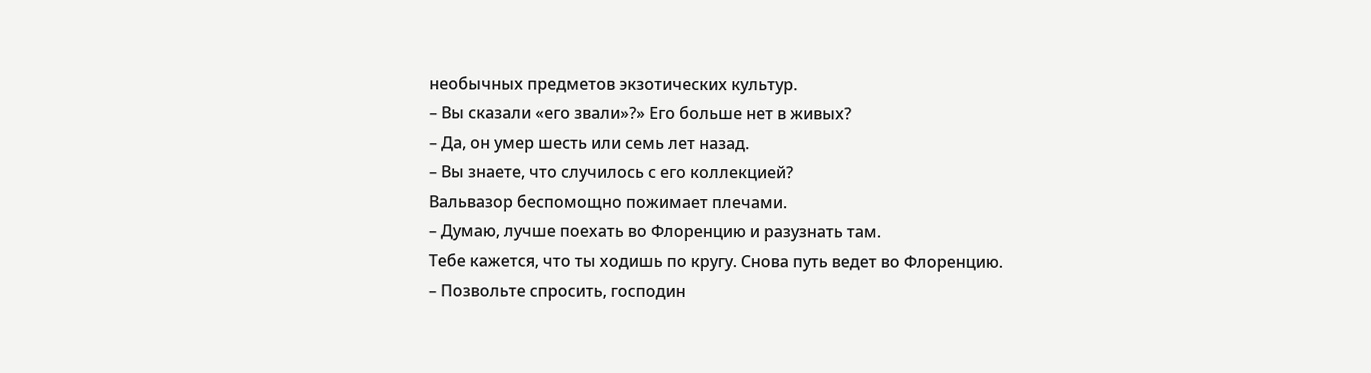необычных предметов экзотических культур.
– Вы сказали «его звали»?» Его больше нет в живых?
– Да, он умер шесть или семь лет назад.
– Вы знаете, что случилось с его коллекцией?
Вальвазор беспомощно пожимает плечами.
– Думаю, лучше поехать во Флоренцию и разузнать там.
Тебе кажется, что ты ходишь по кругу. Снова путь ведет во Флоренцию.
– Позвольте спросить, господин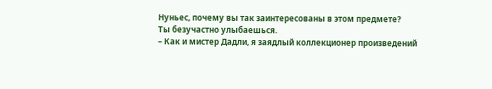Нуньес, почему вы так заинтересованы в этом предмете?
Ты безучастно улыбаешься.
– Как и мистер Дадли, я заядлый коллекционер произведений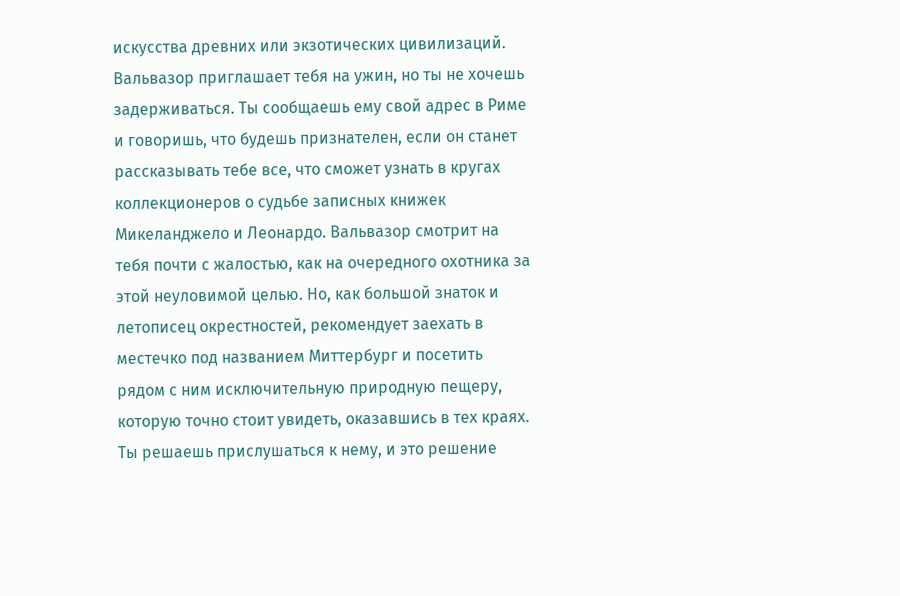искусства древних или экзотических цивилизаций.
Вальвазор приглашает тебя на ужин, но ты не хочешь задерживаться. Ты сообщаешь ему свой адрес в Риме и говоришь, что будешь признателен, если он станет рассказывать тебе все, что сможет узнать в кругах коллекционеров о судьбе записных книжек Микеланджело и Леонардо. Вальвазор смотрит на тебя почти с жалостью, как на очередного охотника за этой неуловимой целью. Но, как большой знаток и летописец окрестностей, рекомендует заехать в местечко под названием Миттербург и посетить рядом с ним исключительную природную пещеру, которую точно стоит увидеть, оказавшись в тех краях. Ты решаешь прислушаться к нему, и это решение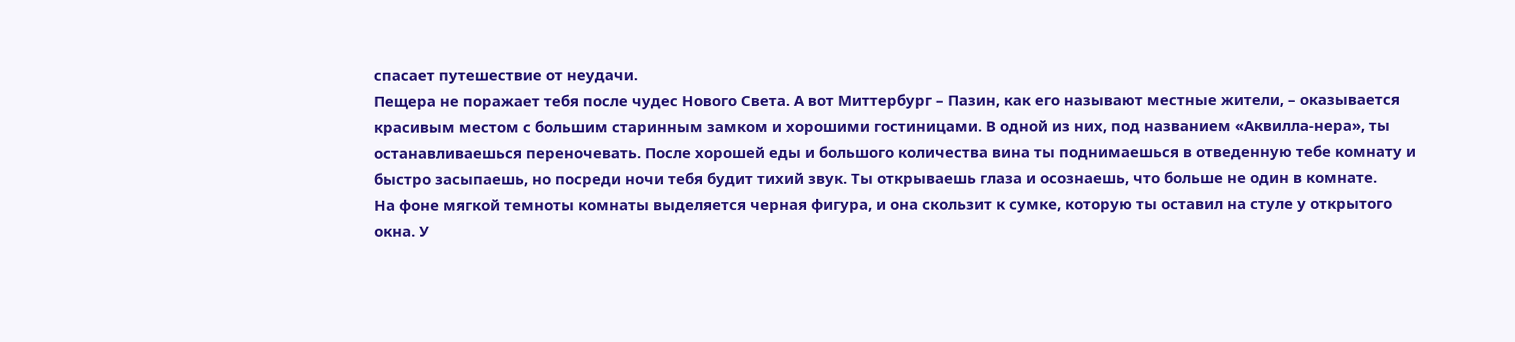спасает путешествие от неудачи.
Пещера не поражает тебя после чудес Нового Света. А вот Миттербург – Пазин, как его называют местные жители, – оказывается красивым местом с большим старинным замком и хорошими гостиницами. В одной из них, под названием «Аквилла-нера», ты останавливаешься переночевать. После хорошей еды и большого количества вина ты поднимаешься в отведенную тебе комнату и быстро засыпаешь, но посреди ночи тебя будит тихий звук. Ты открываешь глаза и осознаешь, что больше не один в комнате.
На фоне мягкой темноты комнаты выделяется черная фигура, и она скользит к сумке, которую ты оставил на стуле у открытого окна. У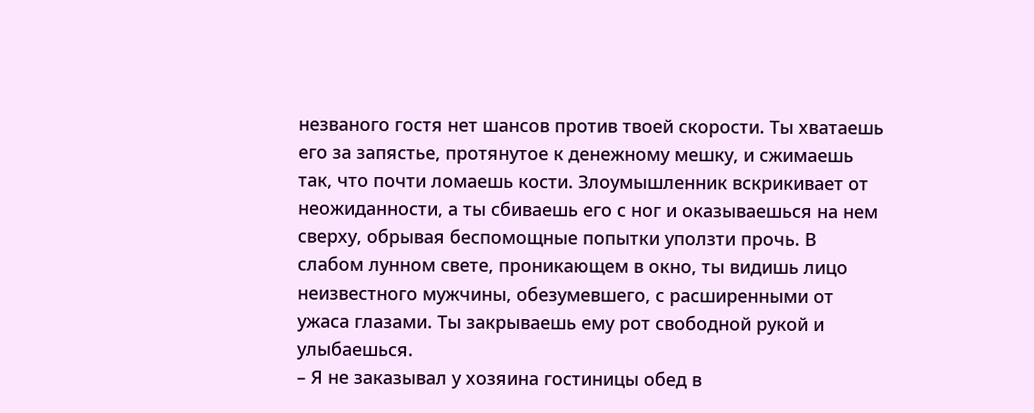незваного гостя нет шансов против твоей скорости. Ты хватаешь его за запястье, протянутое к денежному мешку, и сжимаешь так, что почти ломаешь кости. Злоумышленник вскрикивает от неожиданности, а ты сбиваешь его с ног и оказываешься на нем сверху, обрывая беспомощные попытки уползти прочь. В слабом лунном свете, проникающем в окно, ты видишь лицо неизвестного мужчины, обезумевшего, с расширенными от ужаса глазами. Ты закрываешь ему рот свободной рукой и улыбаешься.
– Я не заказывал у хозяина гостиницы обед в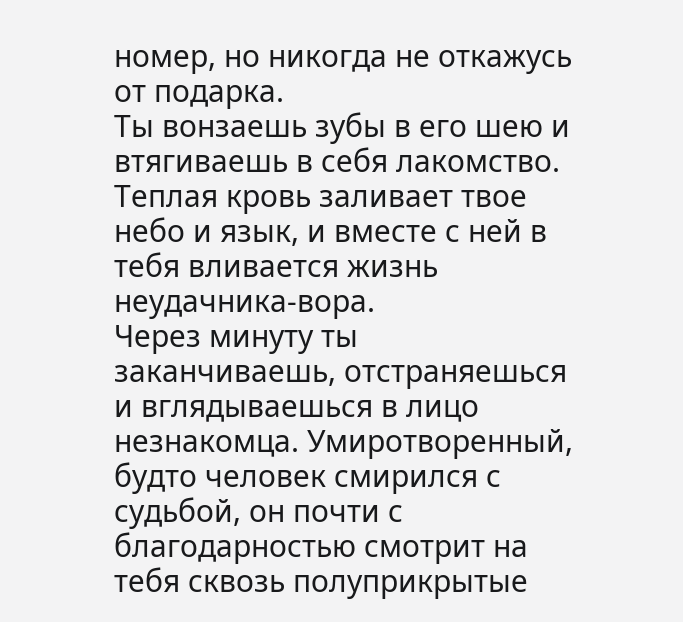номер, но никогда не откажусь от подарка.
Ты вонзаешь зубы в его шею и втягиваешь в себя лакомство. Теплая кровь заливает твое небо и язык, и вместе с ней в тебя вливается жизнь неудачника-вора.
Через минуту ты заканчиваешь, отстраняешься и вглядываешься в лицо незнакомца. Умиротворенный, будто человек смирился с судьбой, он почти с благодарностью смотрит на тебя сквозь полуприкрытые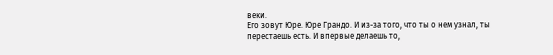веки.
Его зовут Юре. Юре Грандо. И из-за того, что ты о нем узнал, ты перестаешь есть. И впервые делаешь то,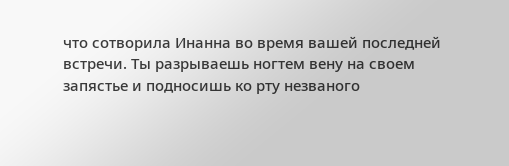что сотворила Инанна во время вашей последней встречи. Ты разрываешь ногтем вену на своем запястье и подносишь ко рту незваного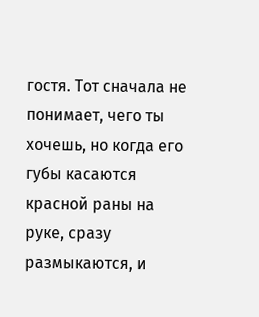гостя. Тот сначала не понимает, чего ты хочешь, но когда его губы касаются красной раны на руке, сразу размыкаются, и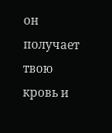он получает твою кровь и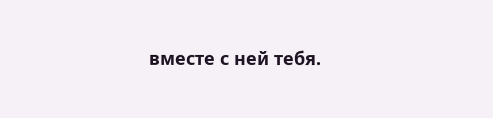вместе с ней тебя.